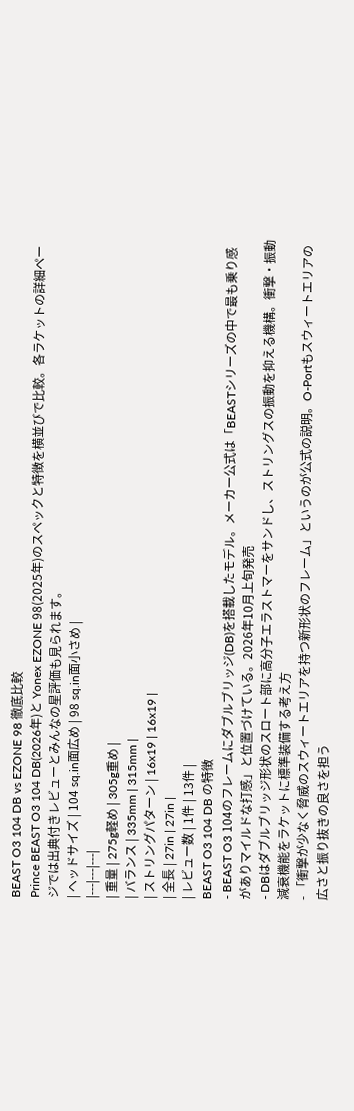BEAST O3 104 DB vs EZONE 98 徹底比較
Prince BEAST O3 104 DB(2026年)と Yonex EZONE 98(2025年)のスペックと特徴を横並びで比較。各ラケットの詳細ページでは出典付きレビューとみんなの星評価も見られます。
| ヘッドサイズ | 104 sq.in面広め | 98 sq.in面小さめ |
|---|---|---|
| 重量 | 275g軽め | 305g重め |
| バランス | 335mm | 315mm |
| ストリングパターン | 16x19 | 16x19 |
| 全長 | 27in | 27in |
| レビュー数 | 1件 | 13件 |
BEAST O3 104 DB の特徴
- BEAST O3 104のフレームにダブルブリッジ(DB)を搭載したモデル。メーカー公式は「BEASTシリーズの中で最も乗り感がありマイルドな打感」と位置づけている。2026年10月上旬発売
- DBはダブルブリッジ形状のスロート部に高分子エラストマーをサンドし、ストリングスの振動を抑える機構。衝撃・振動減衰機能をラケットに標準装備する考え方
- 「衝撃が少なく脅威のスウィートエリアを持つ新形状のフレーム」というのが公式の説明。O-Portもスウィートエリアの広さと振り抜きの良さを担う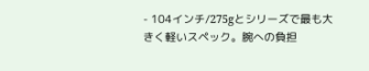- 104インチ/275gとシリーズで最も大きく軽いスペック。腕への負担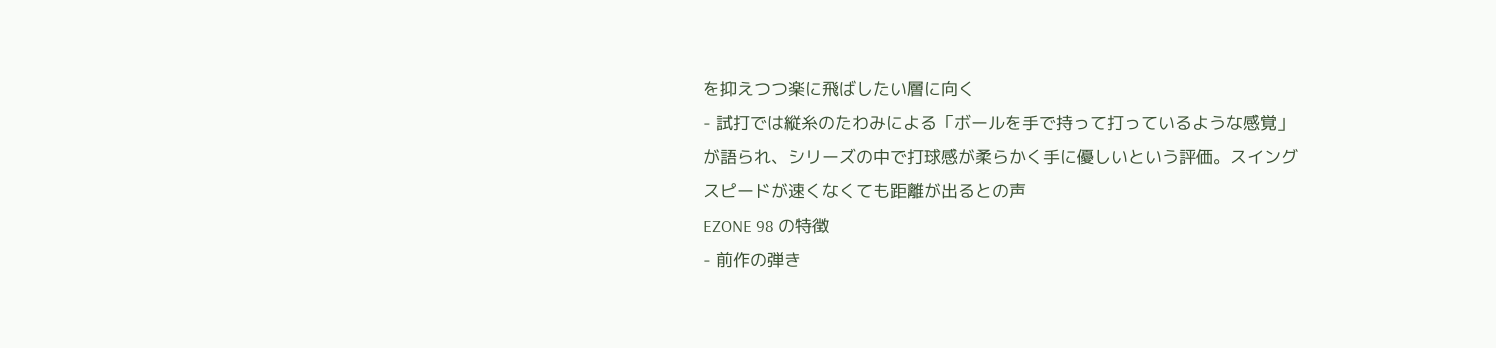を抑えつつ楽に飛ばしたい層に向く
- 試打では縦糸のたわみによる「ボールを手で持って打っているような感覚」が語られ、シリーズの中で打球感が柔らかく手に優しいという評価。スイングスピードが速くなくても距離が出るとの声
EZONE 98 の特徴
- 前作の弾き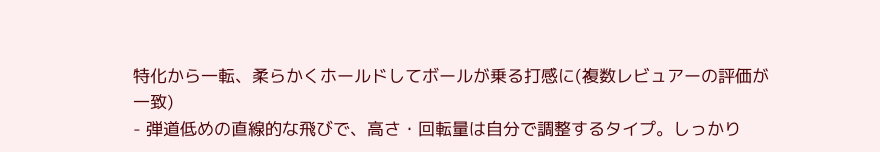特化から一転、柔らかくホールドしてボールが乗る打感に(複数レビュアーの評価が一致)
- 弾道低めの直線的な飛びで、高さ・回転量は自分で調整するタイプ。しっかり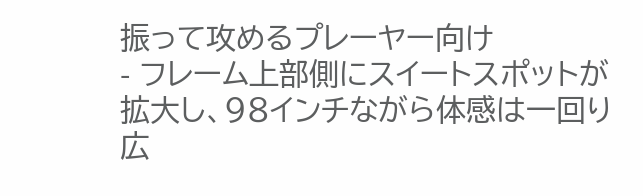振って攻めるプレーヤー向け
- フレーム上部側にスイートスポットが拡大し、98インチながら体感は一回り広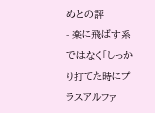めとの評
- 楽に飛ばす系ではなく「しっかり打てた時にプラスアルファ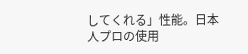してくれる」性能。日本人プロの使用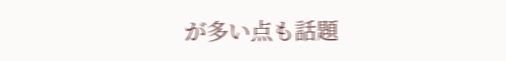が多い点も話題